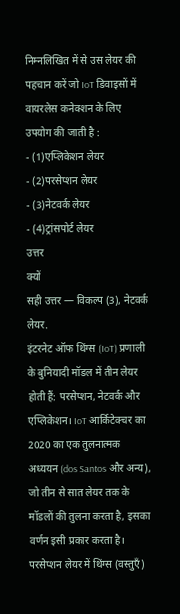निम्नलिखित में से उस लेयर की पहचान करें जो IoT डिवाइसों में वायरलेस कनेक्शन के लिए उपयोग की जाती है :
- (1)एप्लिकेशन लेयर
- (2)परसेप्शन लेयर
- (3)नेटवर्क लेयर
- (4)ट्रांसपोर्ट लेयर
उत्तर
क्यों
सही उत्तर — विकल्प (3), नेटवर्क लेयर.
इंटरनेट ऑफ थिंग्स (IoT) प्रणाली के बुनियादी मॉडल में तीन लेयर होती हैं: परसेप्शन, नेटवर्क और एप्लिकेशन। IoT आर्किटेक्चर का 2020 का एक तुलनात्मक अध्ययन (dos Santos और अन्य), जो तीन से सात लेयर तक के मॉडलों की तुलना करता है, इसका वर्णन इसी प्रकार करता है।
परसेप्शन लेयर में थिंग्स (वस्तुएँ)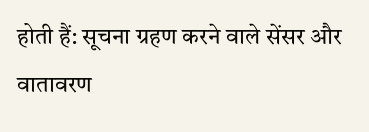होती हैं: सूचना ग्रहण करने वाले सेंसर और वातावरण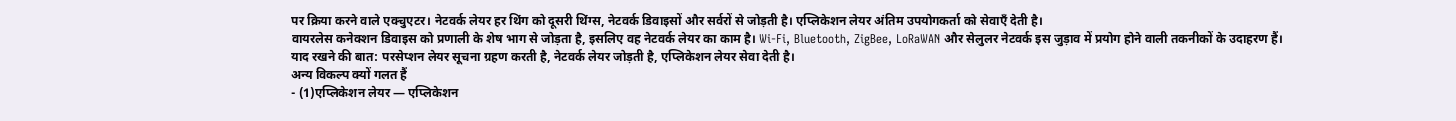पर क्रिया करने वाले एक्चुएटर। नेटवर्क लेयर हर थिंग को दूसरी थिंग्स, नेटवर्क डिवाइसों और सर्वरों से जोड़ती है। एप्लिकेशन लेयर अंतिम उपयोगकर्ता को सेवाएँ देती है।
वायरलेस कनेक्शन डिवाइस को प्रणाली के शेष भाग से जोड़ता है, इसलिए वह नेटवर्क लेयर का काम है। Wi-Fi, Bluetooth, ZigBee, LoRaWAN और सेलुलर नेटवर्क इस जुड़ाव में प्रयोग होने वाली तकनीकों के उदाहरण हैं।
याद रखने की बात: परसेप्शन लेयर सूचना ग्रहण करती है, नेटवर्क लेयर जोड़ती है, एप्लिकेशन लेयर सेवा देती है।
अन्य विकल्प क्यों गलत हैं
- (1)एप्लिकेशन लेयर — एप्लिकेशन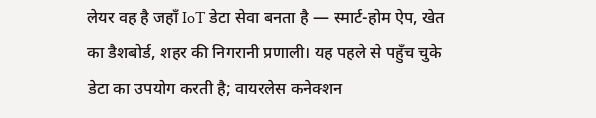लेयर वह है जहाँ IoT डेटा सेवा बनता है — स्मार्ट-होम ऐप, खेत का डैशबोर्ड, शहर की निगरानी प्रणाली। यह पहले से पहुँच चुके डेटा का उपयोग करती है; वायरलेस कनेक्शन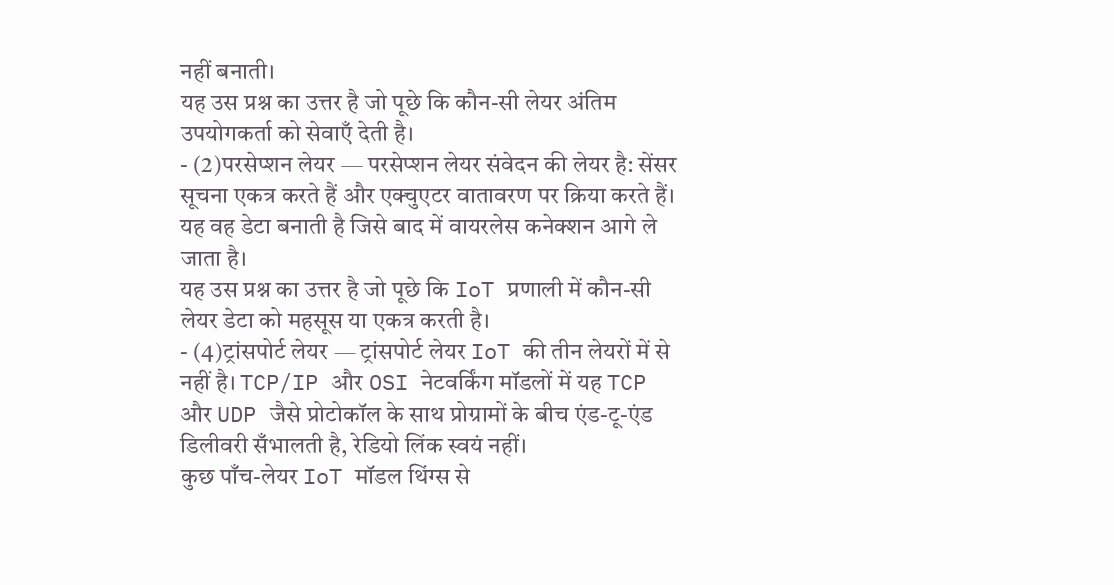नहीं बनाती।
यह उस प्रश्न का उत्तर है जो पूछे कि कौन-सी लेयर अंतिम उपयोगकर्ता को सेवाएँ देती है।
- (2)परसेप्शन लेयर — परसेप्शन लेयर संवेदन की लेयर है: सेंसर सूचना एकत्र करते हैं और एक्चुएटर वातावरण पर क्रिया करते हैं। यह वह डेटा बनाती है जिसे बाद में वायरलेस कनेक्शन आगे ले जाता है।
यह उस प्रश्न का उत्तर है जो पूछे कि IoT प्रणाली में कौन-सी लेयर डेटा को महसूस या एकत्र करती है।
- (4)ट्रांसपोर्ट लेयर — ट्रांसपोर्ट लेयर IoT की तीन लेयरों में से नहीं है। TCP/IP और OSI नेटवर्किंग मॉडलों में यह TCP और UDP जैसे प्रोटोकॉल के साथ प्रोग्रामों के बीच एंड-टू-एंड डिलीवरी सँभालती है, रेडियो लिंक स्वयं नहीं।
कुछ पाँच-लेयर IoT मॉडल थिंग्स से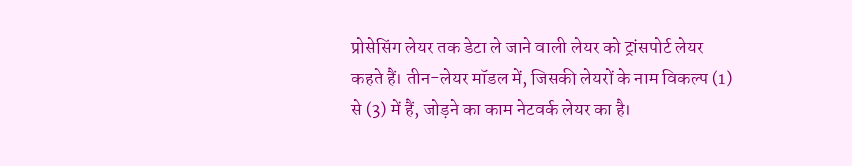प्रोसेसिंग लेयर तक डेटा ले जाने वाली लेयर को ट्रांसपोर्ट लेयर कहते हैं। तीन-लेयर मॉडल में, जिसकी लेयरों के नाम विकल्प (1) से (3) में हैं, जोड़ने का काम नेटवर्क लेयर का है।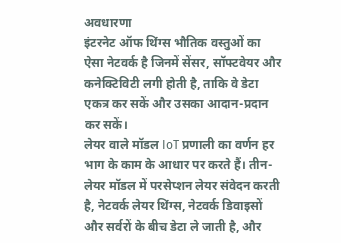अवधारणा
इंटरनेट ऑफ थिंग्स भौतिक वस्तुओं का ऐसा नेटवर्क है जिनमें सेंसर, सॉफ्टवेयर और कनेक्टिविटी लगी होती है, ताकि वे डेटा एकत्र कर सकें और उसका आदान-प्रदान कर सकें।
लेयर वाले मॉडल IoT प्रणाली का वर्णन हर भाग के काम के आधार पर करते हैं। तीन-लेयर मॉडल में परसेप्शन लेयर संवेदन करती है, नेटवर्क लेयर थिंग्स, नेटवर्क डिवाइसों और सर्वरों के बीच डेटा ले जाती है, और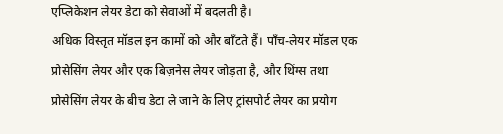एप्लिकेशन लेयर डेटा को सेवाओं में बदलती है।
अधिक विस्तृत मॉडल इन कामों को और बाँटते हैं। पाँच-लेयर मॉडल एक प्रोसेसिंग लेयर और एक बिज़नेस लेयर जोड़ता है, और थिंग्स तथा प्रोसेसिंग लेयर के बीच डेटा ले जाने के लिए ट्रांसपोर्ट लेयर का प्रयोग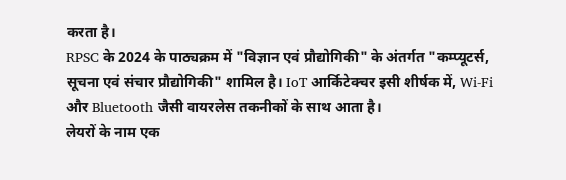करता है।
RPSC के 2024 के पाठ्यक्रम में "विज्ञान एवं प्रौद्योगिकी" के अंतर्गत "कम्प्यूटर्स, सूचना एवं संचार प्रौद्योगिकी" शामिल है। IoT आर्किटेक्चर इसी शीर्षक में, Wi-Fi और Bluetooth जैसी वायरलेस तकनीकों के साथ आता है।
लेयरों के नाम एक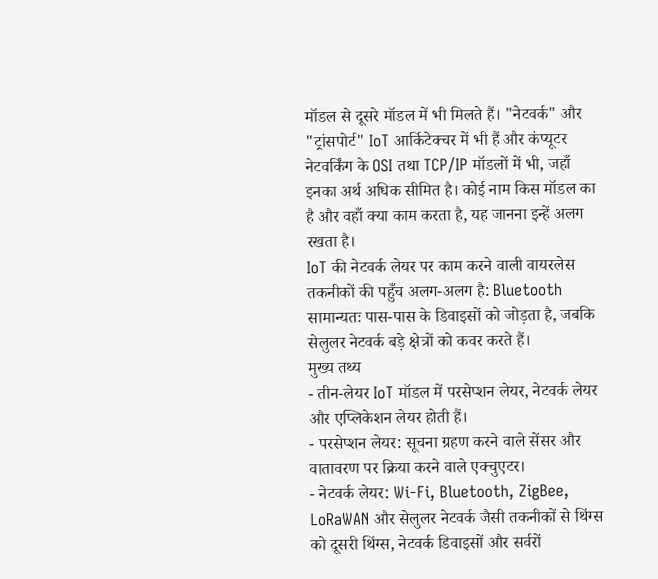मॉडल से दूसरे मॉडल में भी मिलते हैं। "नेटवर्क" और "ट्रांसपोर्ट" IoT आर्किटेक्चर में भी हैं और कंप्यूटर नेटवर्किंग के OSI तथा TCP/IP मॉडलों में भी, जहाँ इनका अर्थ अधिक सीमित है। कोई नाम किस मॉडल का है और वहाँ क्या काम करता है, यह जानना इन्हें अलग रखता है।
IoT की नेटवर्क लेयर पर काम करने वाली वायरलेस तकनीकों की पहुँच अलग-अलग है: Bluetooth सामान्यतः पास-पास के डिवाइसों को जोड़ता है, जबकि सेलुलर नेटवर्क बड़े क्षेत्रों को कवर करते हैं।
मुख्य तथ्य
- तीन-लेयर IoT मॉडल में परसेप्शन लेयर, नेटवर्क लेयर और एप्लिकेशन लेयर होती हैं।
- परसेप्शन लेयर: सूचना ग्रहण करने वाले सेंसर और वातावरण पर क्रिया करने वाले एक्चुएटर।
- नेटवर्क लेयर: Wi-Fi, Bluetooth, ZigBee, LoRaWAN और सेलुलर नेटवर्क जैसी तकनीकों से थिंग्स को दूसरी थिंग्स, नेटवर्क डिवाइसों और सर्वरों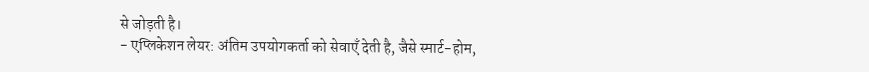से जोड़ती है।
- एप्लिकेशन लेयर: अंतिम उपयोगकर्ता को सेवाएँ देती है, जैसे स्मार्ट-होम,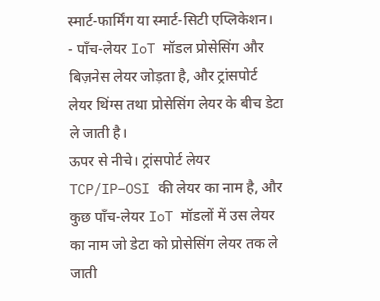स्मार्ट-फार्मिंग या स्मार्ट-सिटी एप्लिकेशन।
- पाँच-लेयर IoT मॉडल प्रोसेसिंग और बिज़नेस लेयर जोड़ता है, और ट्रांसपोर्ट लेयर थिंग्स तथा प्रोसेसिंग लेयर के बीच डेटा ले जाती है।
ऊपर से नीचे। ट्रांसपोर्ट लेयर TCP/IP–OSI की लेयर का नाम है, और कुछ पाँच-लेयर IoT मॉडलों में उस लेयर का नाम जो डेटा को प्रोसेसिंग लेयर तक ले जाती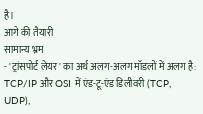है।
आगे की तैयारी
सामान्य भ्रम
- 'ट्रांसपोर्ट लेयर' का अर्थ अलग-अलग मॉडलों में अलग है: TCP/IP और OSI में एंड-टू-एंड डिलीवरी (TCP, UDP),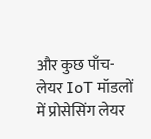और कुछ पाँच-लेयर IoT मॉडलों में प्रोसेसिंग लेयर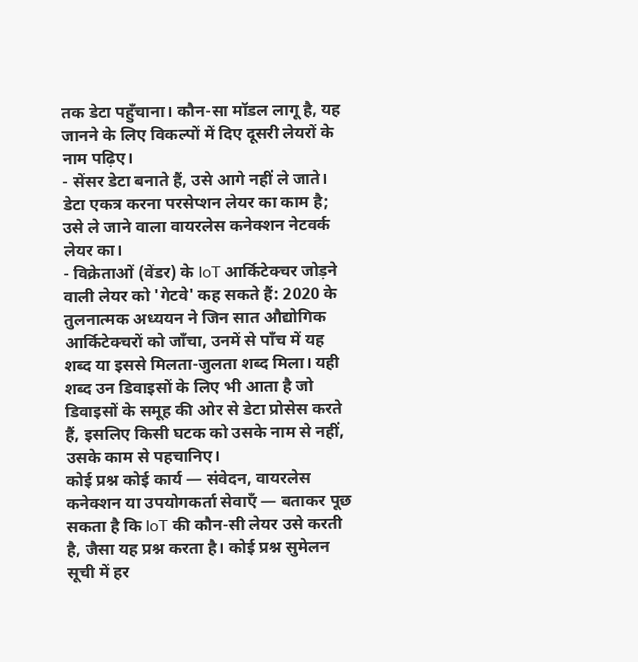तक डेटा पहुँचाना। कौन-सा मॉडल लागू है, यह जानने के लिए विकल्पों में दिए दूसरी लेयरों के नाम पढ़िए।
- सेंसर डेटा बनाते हैं, उसे आगे नहीं ले जाते। डेटा एकत्र करना परसेप्शन लेयर का काम है; उसे ले जाने वाला वायरलेस कनेक्शन नेटवर्क लेयर का।
- विक्रेताओं (वेंडर) के IoT आर्किटेक्चर जोड़ने वाली लेयर को 'गेटवे' कह सकते हैं: 2020 के तुलनात्मक अध्ययन ने जिन सात औद्योगिक आर्किटेक्चरों को जाँचा, उनमें से पाँच में यह शब्द या इससे मिलता-जुलता शब्द मिला। यही शब्द उन डिवाइसों के लिए भी आता है जो डिवाइसों के समूह की ओर से डेटा प्रोसेस करते हैं, इसलिए किसी घटक को उसके नाम से नहीं, उसके काम से पहचानिए।
कोई प्रश्न कोई कार्य — संवेदन, वायरलेस कनेक्शन या उपयोगकर्ता सेवाएँ — बताकर पूछ सकता है कि IoT की कौन-सी लेयर उसे करती है, जैसा यह प्रश्न करता है। कोई प्रश्न सुमेलन सूची में हर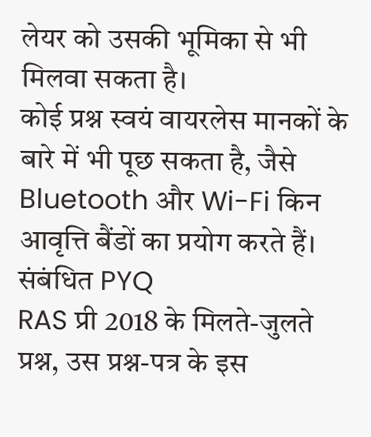लेयर को उसकी भूमिका से भी मिलवा सकता है।
कोई प्रश्न स्वयं वायरलेस मानकों के बारे में भी पूछ सकता है, जैसे Bluetooth और Wi-Fi किन आवृत्ति बैंडों का प्रयोग करते हैं।
संबंधित PYQ
RAS प्री 2018 के मिलते-जुलते प्रश्न, उस प्रश्न-पत्र के इस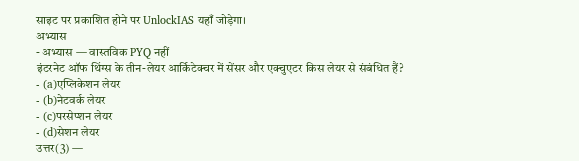साइट पर प्रकाशित होने पर UnlockIAS यहाँ जोड़ेगा।
अभ्यास
- अभ्यास — वास्तविक PYQ नहीं
इंटरनेट ऑफ थिंग्स के तीन-लेयर आर्किटेक्चर में सेंसर और एक्चुएटर किस लेयर से संबंधित हैं?
- (a)एप्लिकेशन लेयर
- (b)नेटवर्क लेयर
- (c)परसेप्शन लेयर
- (d)सेशन लेयर
उत्तर(3) —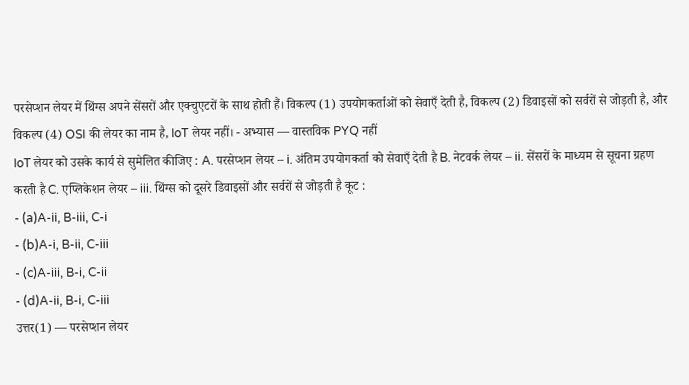परसेप्शन लेयर में थिंग्स अपने सेंसरों और एक्चुएटरों के साथ होती हैं। विकल्प (1) उपयोगकर्ताओं को सेवाएँ देती है, विकल्प (2) डिवाइसों को सर्वरों से जोड़ती है, और विकल्प (4) OSI की लेयर का नाम है, IoT लेयर नहीं। - अभ्यास — वास्तविक PYQ नहीं
IoT लेयर को उसके कार्य से सुमेलित कीजिए : A. परसेप्शन लेयर – i. अंतिम उपयोगकर्ता को सेवाएँ देती है B. नेटवर्क लेयर – ii. सेंसरों के माध्यम से सूचना ग्रहण करती है C. एप्लिकेशन लेयर – iii. थिंग्स को दूसरे डिवाइसों और सर्वरों से जोड़ती है कूट :
- (a)A-ii, B-iii, C-i
- (b)A-i, B-ii, C-iii
- (c)A-iii, B-i, C-ii
- (d)A-ii, B-i, C-iii
उत्तर(1) — परसेप्शन लेयर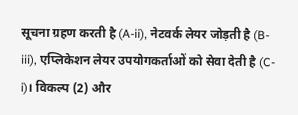सूचना ग्रहण करती है (A-ii), नेटवर्क लेयर जोड़ती है (B-iii), एप्लिकेशन लेयर उपयोगकर्ताओं को सेवा देती है (C-i)। विकल्प (2) और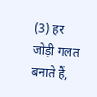(3) हर जोड़ी गलत बनाते हैं,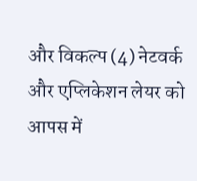और विकल्प (4) नेटवर्क और एप्लिकेशन लेयर को आपस में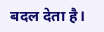बदल देता है।